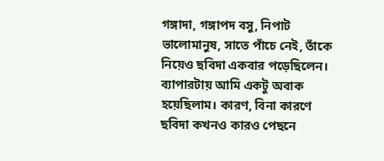গঙ্গাদা, গঙ্গাপদ বসু, নিপাট ভালোমানুষ, সাতে পাঁচে নেই, তাঁকে নিয়েও ছবিদা একবার পড়েছিলেন। ব্যাপারটায় আমি একটু অবাক হয়েছিলাম। কারণ, বিনা কারণে ছবিদা কখনও কারও পেছনে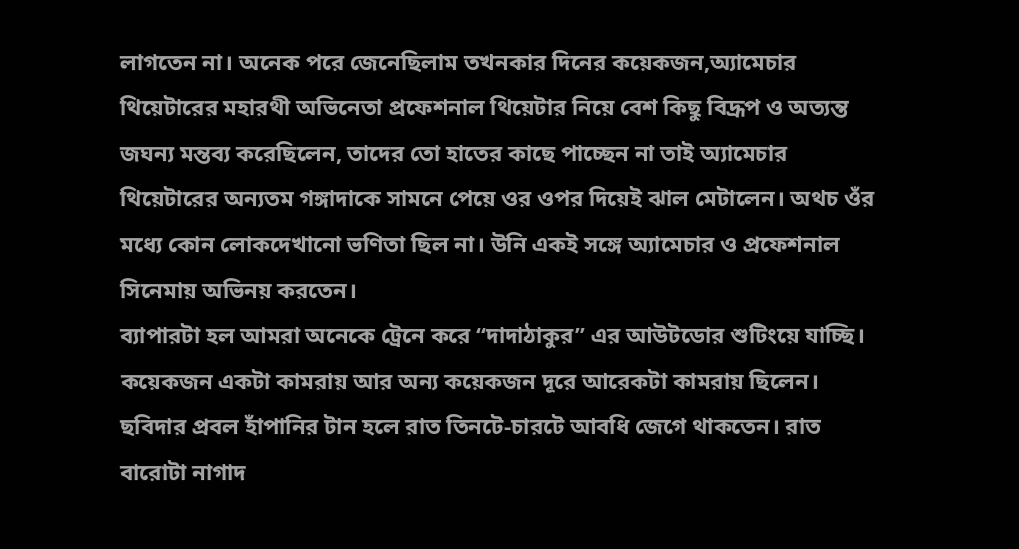লাগতেন না। অনেক পরে জেনেছিলাম তখনকার দিনের কয়েকজন,অ্যামেচার থিয়েটারের মহারথী অভিনেতা প্রফেশনাল থিয়েটার নিয়ে বেশ কিছু বিদ্রূপ ও অত্যন্ত জঘন্য মন্তব্য করেছিলেন, তাদের তো হাতের কাছে পাচ্ছেন না তাই অ্যামেচার থিয়েটারের অন্যতম গঙ্গাদাকে সামনে পেয়ে ওর ওপর দিয়েই ঝাল মেটালেন। অথচ ওঁর মধ্যে কোন লোকদেখানো ভণিতা ছিল না। উনি একই সঙ্গে অ্যামেচার ও প্রফেশনাল সিনেমায় অভিনয় করতেন।
ব্যাপারটা হল আমরা অনেকে ট্রেনে করে “দাদাঠাকুর” এর আউটডোর শুটিংয়ে যাচ্ছি। কয়েকজন একটা কামরায় আর অন্য কয়েকজন দূরে আরেকটা কামরায় ছিলেন। ছবিদার প্রবল হাঁপানির টান হলে রাত তিনটে-চারটে আবধি জেগে থাকতেন। রাত বারোটা নাগাদ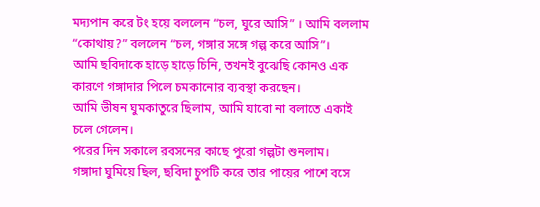মদ্যপান করে টং হয়ে বললেন “চল, ঘুরে আসি” । আমি বললাম “কোথায়?” বললেন “চল, গঙ্গার সঙ্গে গল্প করে আসি”।
আমি ছবিদাকে হাড়ে হাড়ে চিনি, তখনই বুঝেছি কোনও এক কারণে গঙ্গাদার পিলে চমকানোর ব্যবস্থা করছেন।
আমি ভীষন ঘুমকাতুরে ছিলাম, আমি যাবো না বলাতে একাই চলে গেলেন।
পরের দিন সকালে রবসনের কাছে পুরো গল্পটা শুনলাম।
গঙ্গাদা ঘুমিয়ে ছিল, ছবিদা চুপটি করে তার পায়ের পাশে বসে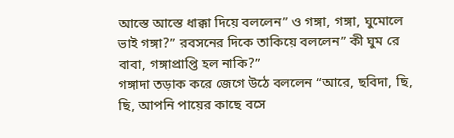আস্তে আস্তে ধাক্কা দিয়ে বললেন” ও গঙ্গা, গঙ্গা, ঘুমোলে ভাই গঙ্গা?” রবসনের দিকে তাকিয়ে বললেন” কী ঘুম রে বাবা, গঙ্গাপ্রাপ্তি হল নাকি?”
গঙ্গাদা তড়াক করে জেগে উঠে বললেন “আরে, ছবিদা, ছি, ছি, আপনি পায়ের কাছে বসে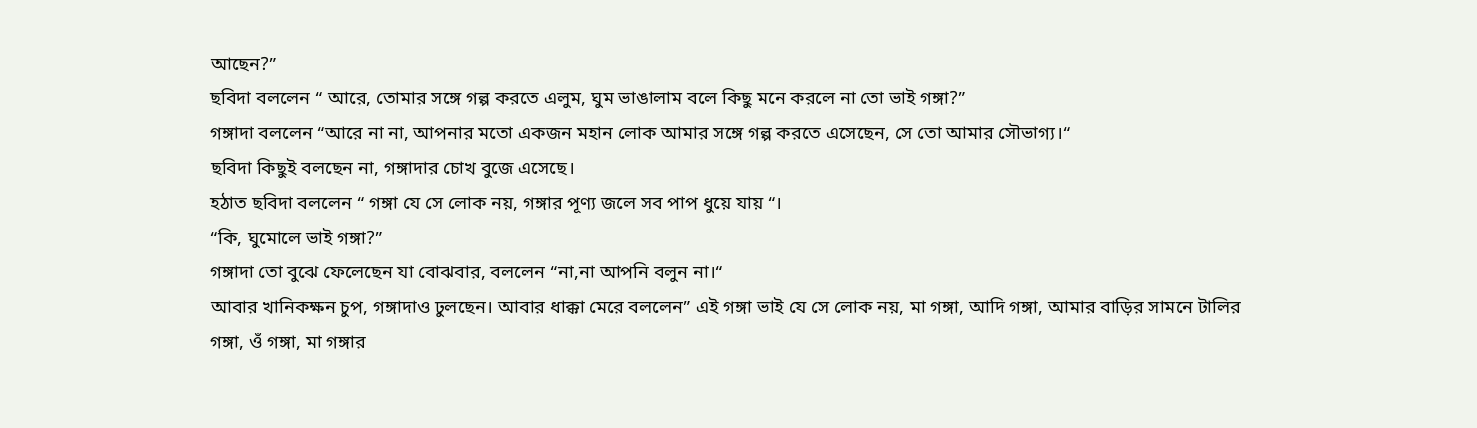আছেন?”
ছবিদা বললেন “ আরে, তোমার সঙ্গে গল্প করতে এলুম, ঘুম ভাঙালাম বলে কিছু মনে করলে না তো ভাই গঙ্গা?”
গঙ্গাদা বললেন “আরে না না, আপনার মতো একজন মহান লোক আমার সঙ্গে গল্প করতে এসেছেন, সে তো আমার সৌভাগ্য।“
ছবিদা কিছুই বলছেন না, গঙ্গাদার চোখ বুজে এসেছে।
হঠাত ছবিদা বললেন “ গঙ্গা যে সে লোক নয়, গঙ্গার পূণ্য জলে সব পাপ ধুয়ে যায় “।
“কি, ঘুমোলে ভাই গঙ্গা?”
গঙ্গাদা তো বুঝে ফেলেছেন যা বোঝবার, বললেন “না,না আপনি বলুন না।“
আবার খানিকক্ষন চুপ, গঙ্গাদাও ঢুলছেন। আবার ধাক্কা মেরে বললেন” এই গঙ্গা ভাই যে সে লোক নয়, মা গঙ্গা, আদি গঙ্গা, আমার বাড়ির সামনে টালির গঙ্গা, ওঁ গঙ্গা, মা গঙ্গার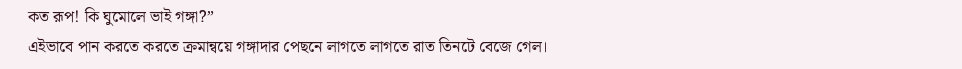কত রূপ! কি ঘুমোলে ভাই গঙ্গা?”
এইভাবে পান করতে করতে ক্রমান্বয়ে গঙ্গাদার পেছনে লাগতে লাগতে রাত তিনটে বেজে গেল।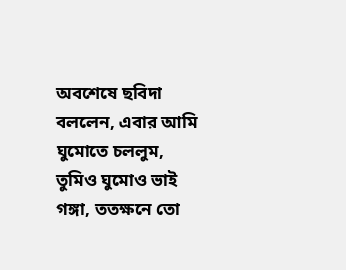অবশেষে ছবিদা বললেন, এবার আমি ঘুমোতে চললুম, তুমিও ঘুমোও ভাই গঙ্গা, ততক্ষনে তো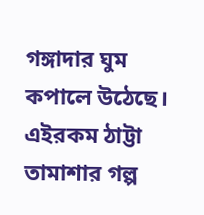গঙ্গাদার ঘুম কপালে উঠেছে।
এইরকম ঠাট্টা তামাশার গল্প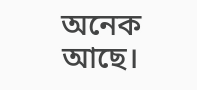অনেক আছে।